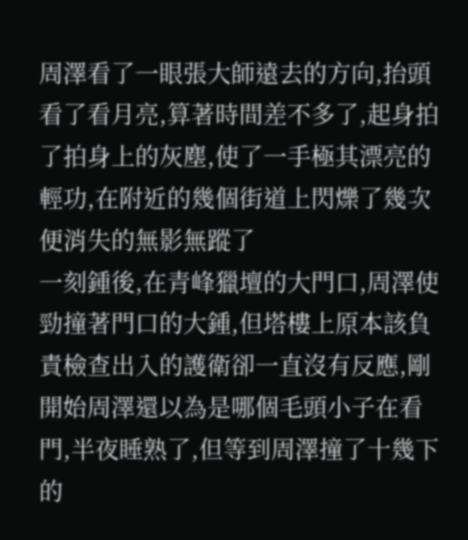周澤看了一眼張大師遠去的方向,抬頭看了看月亮,算著時間差不多了,起身拍了拍身上的灰塵,使了一手極其漂亮的輕功,在附近的幾個街道上閃爍了幾次便消失的無影無蹤了
一刻鍾後,在青峰獵壇的大門口,周澤使勁撞著門口的大鍾,但塔樓上原本該負責檢查出入的護衛卻一直沒有反應,剛開始周澤還以為是哪個毛頭小子在看門,半夜睡熟了,但等到周澤撞了十幾下的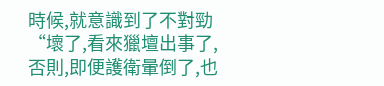時候,就意識到了不對勁
“壞了,看來獵壇出事了,否則,即便護衛暈倒了,也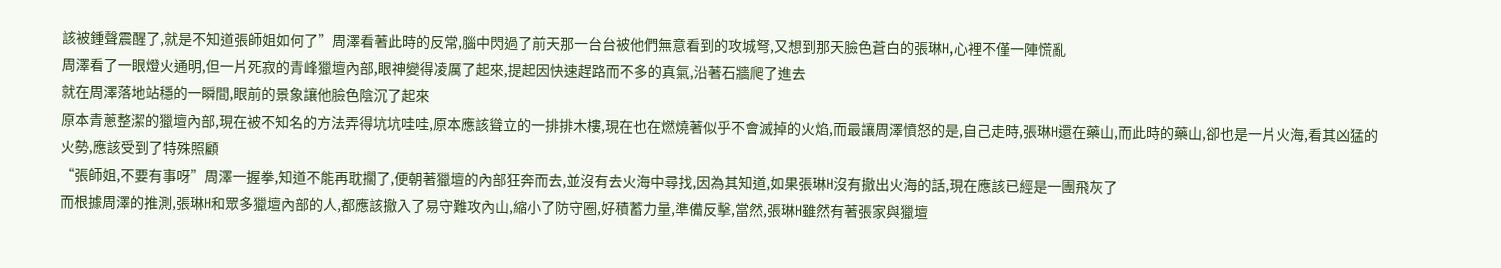該被鍾聲震醒了,就是不知道張師姐如何了”周澤看著此時的反常,腦中閃過了前天那一台台被他們無意看到的攻城弩,又想到那天臉色蒼白的張琳H,心裡不僅一陣慌亂
周澤看了一眼燈火通明,但一片死寂的青峰獵壇內部,眼神變得凌厲了起來,提起因快速趕路而不多的真氣,沿著石牆爬了進去
就在周澤落地站穩的一瞬間,眼前的景象讓他臉色陰沉了起來
原本青蔥整潔的獵壇內部,現在被不知名的方法弄得坑坑哇哇,原本應該聳立的一排排木樓,現在也在燃燒著似乎不會滅掉的火焰,而最讓周澤憤怒的是,自己走時,張琳H還在藥山,而此時的藥山,卻也是一片火海,看其凶猛的火勢,應該受到了特殊照顧
“張師姐,不要有事呀”周澤一握拳,知道不能再耽擱了,便朝著獵壇的內部狂奔而去,並沒有去火海中尋找,因為其知道,如果張琳H沒有撤出火海的話,現在應該已經是一團飛灰了
而根據周澤的推測,張琳H和眾多獵壇內部的人,都應該撤入了易守難攻內山,縮小了防守圈,好積蓄力量,準備反擊,當然,張琳H雖然有著張家與獵壇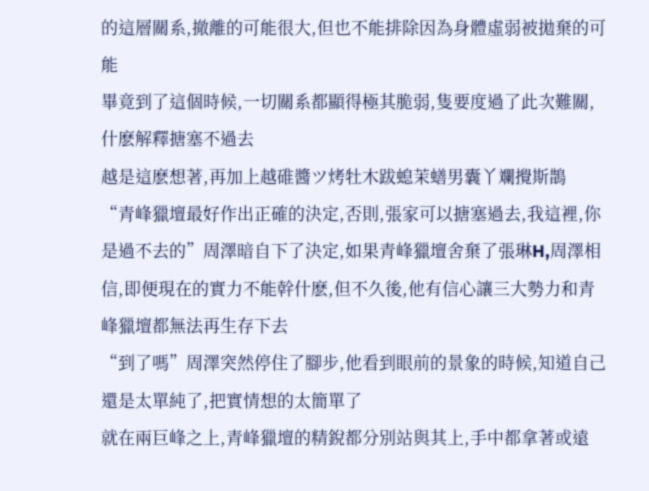的這層關系,撤離的可能很大,但也不能排除因為身體虛弱被拋棄的可能
畢竟到了這個時候,一切關系都顯得極其脆弱,隻要度過了此次難關,什麽解釋搪塞不過去
越是這麽想著,再加上越碓醬ツ烤牡木跋螅茉蟮男囊丫斕攪斯鵲
“青峰獵壇最好作出正確的決定,否則,張家可以搪塞過去,我這裡,你是過不去的”周澤暗自下了決定,如果青峰獵壇舍棄了張琳H,周澤相信,即便現在的實力不能幹什麽,但不久後,他有信心讓三大勢力和青峰獵壇都無法再生存下去
“到了嗎”周澤突然停住了腳步,他看到眼前的景象的時候,知道自己還是太單純了,把實情想的太簡單了
就在兩巨峰之上,青峰獵壇的精銳都分別站與其上,手中都拿著或遠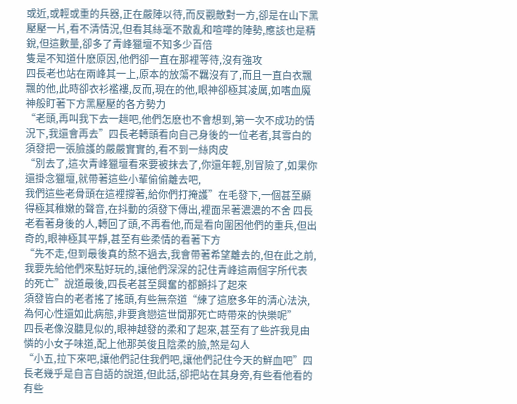或近,或輕或重的兵器,正在嚴陣以待,而反觀敵對一方,卻是在山下黑壓壓一片,看不清情況,但看其絲毫不散亂和喧嘩的陣勢,應該也是精銳,但這數量,卻多了青峰獵壇不知多少百倍
隻是不知道什麽原因,他們卻一直在那裡等待,沒有強攻
四長老也站在兩峰其一上,原本的放蕩不羈沒有了,而且一直白衣飄飄的他,此時卻衣衫襤褸,反而,現在的他,眼神卻極其凌厲,如嗜血魔神般盯著下方黑壓壓的各方勢力
“老頭,再叫我下去一趟吧,他們怎麽也不會想到,第一次不成功的情況下,我還會再去”四長老轉頭看向自己身後的一位老者,其雪白的須發把一張臉護的嚴嚴實實的,看不到一絲肉皮
“別去了,這次青峰獵壇看來要被抹去了,你還年輕,別冒險了,如果你還掛念獵壇,就帶著這些小輩偷偷離去吧,
我們這些老骨頭在這裡撐著,給你們打掩護”在毛發下,一個甚至顯得極其稚嫩的聲音,在抖動的須發下傳出,裡面呆著濃濃的不舍 四長老看著身後的人,轉回了頭,不再看他,而是看向圍困他們的重兵,但出奇的,眼神極其平靜,甚至有些柔情的看著下方
“先不走,但到最後真的熬不過去,我會帶著希望離去的,但在此之前,我要先給他們來點好玩的,讓他們深深的記住青峰這兩個字所代表的死亡”說道最後,四長老甚至興奮的都顫抖了起來
須發皆白的老者搖了搖頭,有些無奈道“練了這麽多年的清心法決,為何心性還如此病態,非要貪戀這世間那死亡時帶來的快樂呢”
四長老像沒聽見似的,眼神越發的柔和了起來,甚至有了些許我見由憐的小女子味道,配上他那英俊且陰柔的臉,煞是勾人
“小五,拉下來吧,讓他們記住我們吧,讓他們記住今天的鮮血吧”四長老幾乎是自言自語的說道,但此話,卻把站在其身旁,有些看他看的有些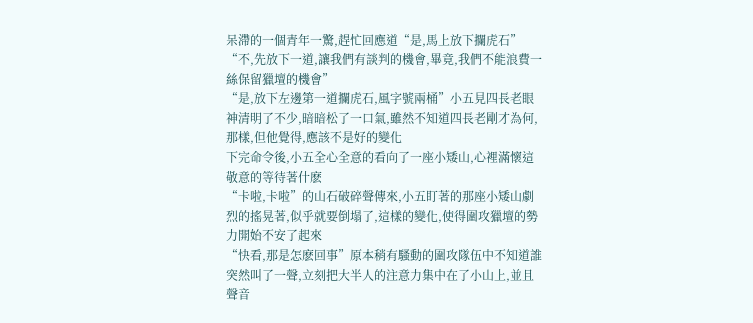呆滯的一個青年一驚,趕忙回應道“是,馬上放下攔虎石”
“不,先放下一道,讓我們有談判的機會,畢竟,我們不能浪費一絲保留獵壇的機會”
“是,放下左邊第一道攔虎石,風字號兩桶”小五見四長老眼神清明了不少,暗暗松了一口氣,雖然不知道四長老剛才為何,那樣,但他覺得,應該不是好的變化
下完命令後,小五全心全意的看向了一座小矮山,心裡滿懷這敬意的等待著什麽
“卡啦,卡啦”的山石破碎聲傳來,小五盯著的那座小矮山劇烈的搖晃著,似乎就要倒塌了,這樣的變化,使得圍攻獵壇的勢力開始不安了起來
“快看,那是怎麽回事”原本稍有騷動的圍攻隊伍中不知道誰突然叫了一聲,立刻把大半人的注意力集中在了小山上,並且聲音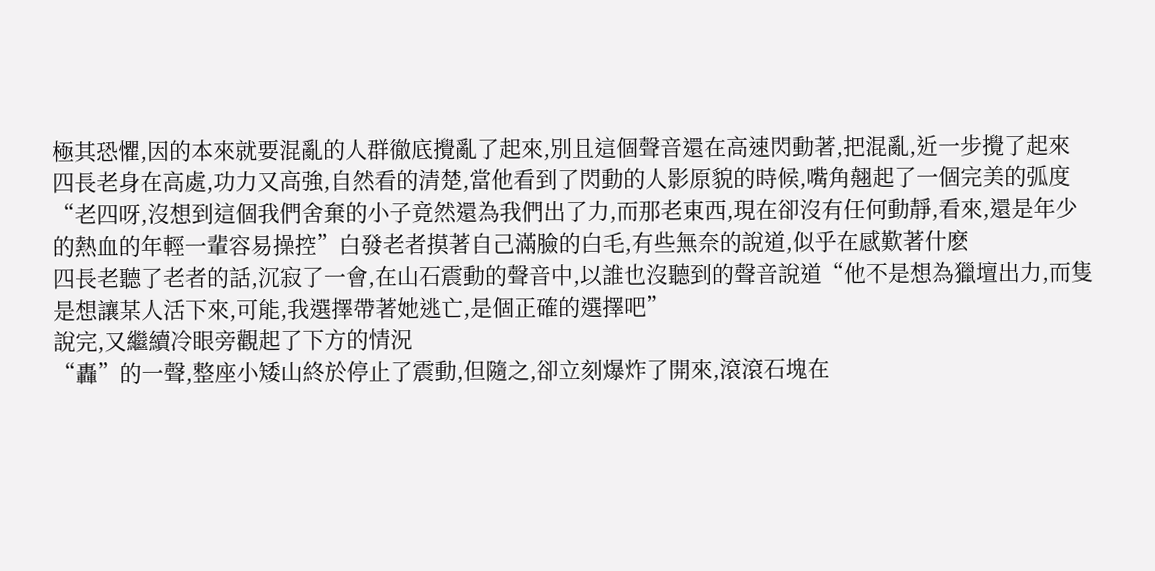極其恐懼,因的本來就要混亂的人群徹底攪亂了起來,別且這個聲音還在高速閃動著,把混亂,近一步攪了起來
四長老身在高處,功力又高強,自然看的清楚,當他看到了閃動的人影原貌的時候,嘴角翹起了一個完美的弧度
“老四呀,沒想到這個我們舍棄的小子竟然還為我們出了力,而那老東西,現在卻沒有任何動靜,看來,還是年少的熱血的年輕一輩容易操控”白發老者摸著自己滿臉的白毛,有些無奈的說道,似乎在感歎著什麽
四長老聽了老者的話,沉寂了一會,在山石震動的聲音中,以誰也沒聽到的聲音說道“他不是想為獵壇出力,而隻是想讓某人活下來,可能,我選擇帶著她逃亡,是個正確的選擇吧”
說完,又繼續冷眼旁觀起了下方的情況
“轟”的一聲,整座小矮山終於停止了震動,但隨之,卻立刻爆炸了開來,滾滾石塊在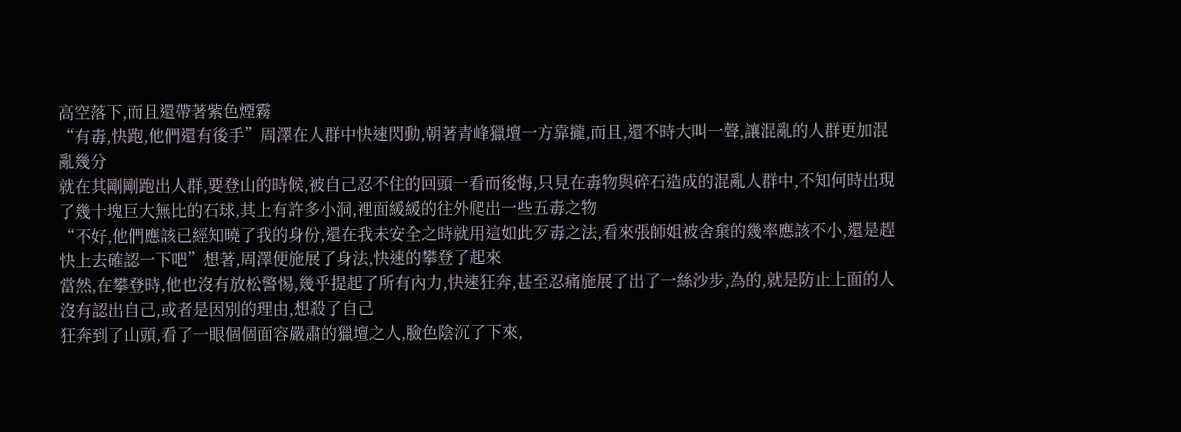高空落下,而且還帶著紫色煙霧
“有毒,快跑,他們還有後手”周澤在人群中快速閃動,朝著青峰獵壇一方靠攏,而且,還不時大叫一聲,讓混亂的人群更加混亂幾分
就在其剛剛跑出人群,要登山的時候,被自己忍不住的回頭一看而後悔,只見在毒物與碎石造成的混亂人群中,不知何時出現了幾十塊巨大無比的石球,其上有許多小洞,裡面緩緩的往外爬出一些五毒之物
“不好,他們應該已經知曉了我的身份,還在我未安全之時就用這如此歹毒之法,看來張師姐被舍棄的幾率應該不小,還是趕快上去確認一下吧”想著,周澤便施展了身法,快速的攀登了起來
當然,在攀登時,他也沒有放松警惕,幾乎提起了所有內力,快速狂奔,甚至忍痛施展了出了一絲沙步,為的,就是防止上面的人沒有認出自己,或者是因別的理由,想殺了自己
狂奔到了山頭,看了一眼個個面容嚴肅的獵壇之人,臉色陰沉了下來,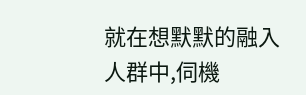就在想默默的融入人群中,伺機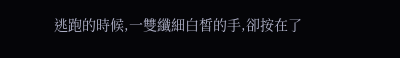逃跑的時候,一雙纖細白皙的手,卻按在了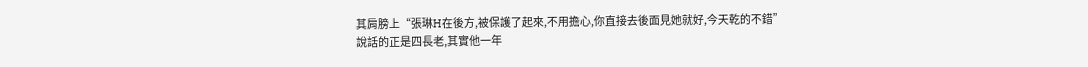其肩膀上“張琳H在後方,被保護了起來,不用擔心,你直接去後面見她就好,今天乾的不錯”
說話的正是四長老,其實他一年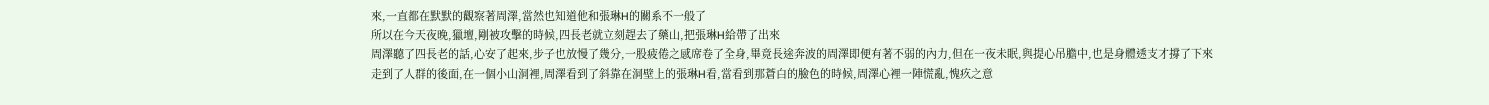來,一直都在默默的觀察著周澤,當然也知道他和張琳H的關系不一般了
所以在今天夜晚,獵壇,剛被攻擊的時候,四長老就立刻趕去了藥山,把張琳H給帶了出來
周澤聽了四長老的話,心安了起來,步子也放慢了幾分,一股疲倦之感席卷了全身,畢竟長途奔波的周澤即便有著不弱的內力,但在一夜未眠,與提心吊膽中,也是身體透支才撐了下來
走到了人群的後面,在一個小山洞裡,周澤看到了斜靠在洞壁上的張琳H看,當看到那蒼白的臉色的時候,周澤心裡一陣慌亂,愧疚之意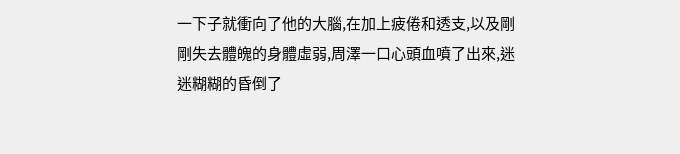一下子就衝向了他的大腦,在加上疲倦和透支,以及剛剛失去體魄的身體虛弱,周澤一口心頭血噴了出來,迷迷糊糊的昏倒了